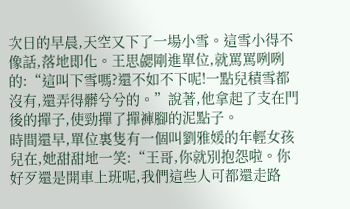次日的早晨,天空又下了一場小雪。這雪小得不像話,落地即化。王思勰剛進單位,就罵罵咧咧的:“這叫下雪嗎?還不如不下呢!一點兒積雪都沒有,還弄得髒兮兮的。”說著,他拿起了支在門後的撣子,使勁撣了撣褲腳的泥點子。
時間還早,單位裏隻有一個叫劉雅媛的年輕女孩兒在,她甜甜地一笑:“王哥,你就別抱怨啦。你好歹還是開車上班呢,我們這些人可都還走路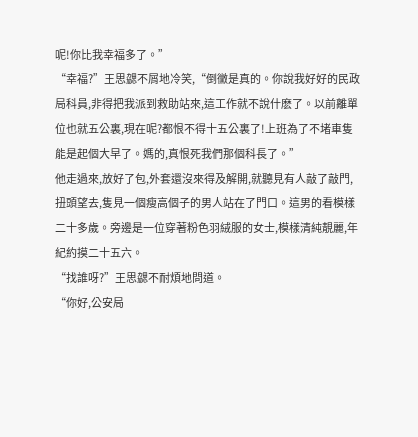呢!你比我幸福多了。”
“幸福?”王思勰不屑地冷笑,“倒黴是真的。你說我好好的民政局科員,非得把我派到救助站來,這工作就不說什麽了。以前離單位也就五公裏,現在呢?都恨不得十五公裏了!上班為了不堵車隻能是起個大早了。媽的,真恨死我們那個科長了。”
他走過來,放好了包,外套還沒來得及解開,就聽見有人敲了敲門,扭頭望去,隻見一個瘦高個子的男人站在了門口。這男的看模樣二十多歲。旁邊是一位穿著粉色羽絨服的女士,模樣清純靚麗,年紀約摸二十五六。
“找誰呀?”王思勰不耐煩地問道。
“你好,公安局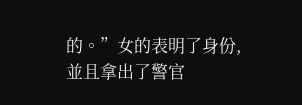的。”女的表明了身份,並且拿出了警官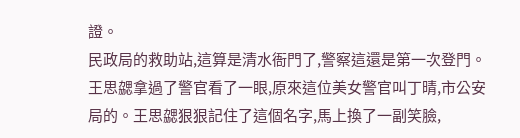證。
民政局的救助站,這算是清水衙門了,警察這還是第一次登門。王思勰拿過了警官看了一眼,原來這位美女警官叫丁晴,市公安局的。王思勰狠狠記住了這個名字,馬上換了一副笑臉,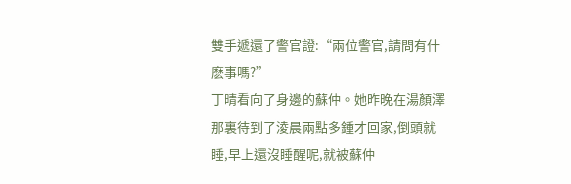雙手遞還了警官證:“兩位警官,請問有什麽事嗎?”
丁晴看向了身邊的蘇仲。她昨晚在湯顏澤那裏待到了淩晨兩點多鍾才回家,倒頭就睡,早上還沒睡醒呢,就被蘇仲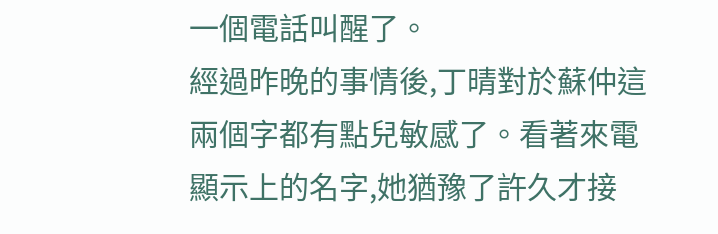一個電話叫醒了。
經過昨晚的事情後,丁晴對於蘇仲這兩個字都有點兒敏感了。看著來電顯示上的名字,她猶豫了許久才接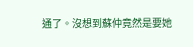通了。沒想到蘇仲竟然是要她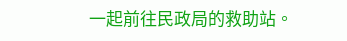一起前往民政局的救助站。